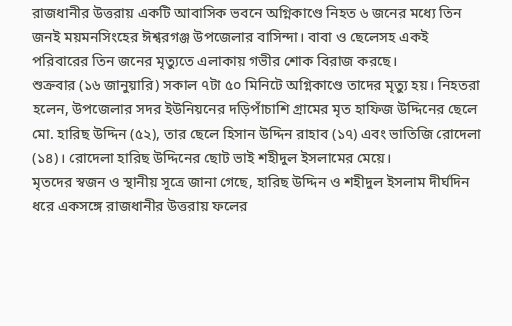রাজধানীর উত্তরায় একটি আবাসিক ভবনে অগ্নিকাণ্ডে নিহত ৬ জনের মধ্যে তিন জনই ময়মনসিংহের ঈশ্বরগঞ্জ উপজেলার বাসিন্দা। বাবা ও ছেলেসহ একই পরিবারের তিন জনের মৃত্যুতে এলাকায় গভীর শোক বিরাজ করছে।
শুক্রবার (১৬ জানুয়ারি) সকাল ৭টা ৫০ মিনিটে অগ্নিকাণ্ডে তাদের মৃত্যু হয়। নিহতরা হলেন, উপজেলার সদর ইউনিয়নের দড়িপাঁচাশি গ্রামের মৃত হাফিজ উদ্দিনের ছেলে মো. হারিছ উদ্দিন (৫২), তার ছেলে হিসান উদ্দিন রাহাব (১৭) এবং ভাতিজি রোদেলা (১৪)। রোদেলা হারিছ উদ্দিনের ছোট ভাই শহীদুল ইসলামের মেয়ে।
মৃতদের স্বজন ও স্থানীয় সূত্রে জানা গেছে, হারিছ উদ্দিন ও শহীদুল ইসলাম দীর্ঘদিন ধরে একসঙ্গে রাজধানীর উত্তরায় ফলের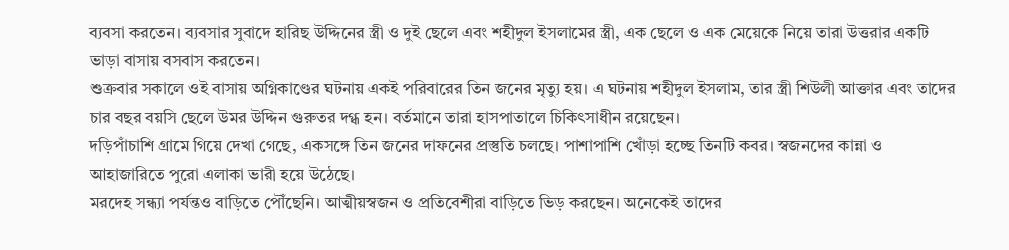ব্যবসা করতেন। ব্যবসার সুবাদে হারিছ উদ্দিনের স্ত্রী ও দুই ছেলে এবং শহীদুল ইসলামের স্ত্রী, এক ছেলে ও এক মেয়েকে নিয়ে তারা উত্তরার একটি ভাড়া বাসায় বসবাস করতেন।
শুক্রবার সকালে ওই বাসায় অগ্নিকাণ্ডের ঘটনায় একই পরিবারের তিন জনের মৃত্যু হয়। এ ঘটনায় শহীদুল ইসলাম, তার স্ত্রী শিউলী আক্তার এবং তাদের চার বছর বয়সি ছেলে উমর উদ্দিন গুরুতর দগ্ধ হন। বর্তমানে তারা হাসপাতালে চিকিৎসাধীন রয়েছেন।
দড়িপাঁচাশি গ্রামে গিয়ে দেখা গেছে, একসঙ্গে তিন জনের দাফনের প্রস্তুতি চলছে। পাশাপাশি খোঁড়া হচ্ছে তিনটি কবর। স্বজনদের কান্না ও আহাজারিতে পুরো এলাকা ভারী হয়ে উঠেছে।
মরদেহ সন্ধ্যা পর্যন্তও বাড়িতে পৌঁছেনি। আত্মীয়স্বজন ও প্রতিবেশীরা বাড়িতে ভিড় করছেন। অনেকেই তাদের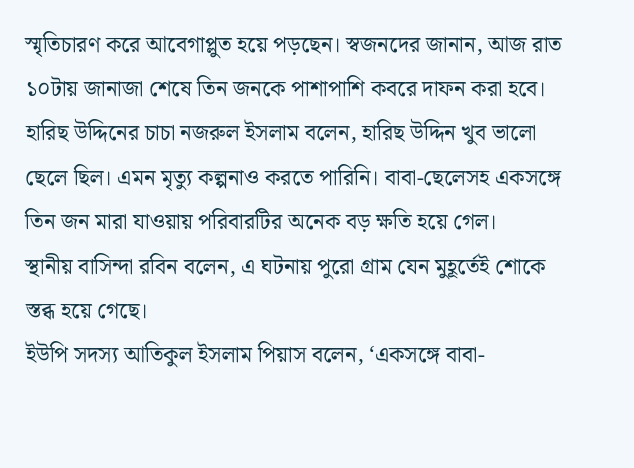স্মৃতিচারণ করে আবেগাপ্লুত হয়ে পড়ছেন। স্বজনদের জানান, আজ রাত ১০টায় জানাজা শেষে তিন জনকে পাশাপাশি কবরে দাফন করা হবে।
হারিছ উদ্দিনের চাচা নজরুল ইসলাম বলেন, হারিছ উদ্দিন খুব ভালো ছেলে ছিল। এমন মৃত্যু কল্পনাও করতে পারিনি। বাবা-ছেলেসহ একসঙ্গে তিন জন মারা যাওয়ায় পরিবারটির অনেক বড় ক্ষতি হয়ে গেল।
স্থানীয় বাসিন্দা রবিন বলেন, এ ঘটনায় পুরো গ্রাম যেন মুহূর্তেই শোকে স্তব্ধ হয়ে গেছে।
ইউপি সদস্য আতিকুল ইসলাম পিয়াস বলেন, ‘একসঙ্গে বাবা-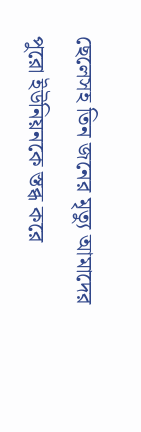ছেলেসহ তিন জনের মৃত্যু আমাদের পুরো ইউনিয়নকে স্তব্ধ করে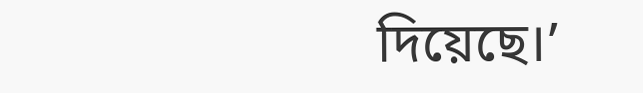দিয়েছে।’